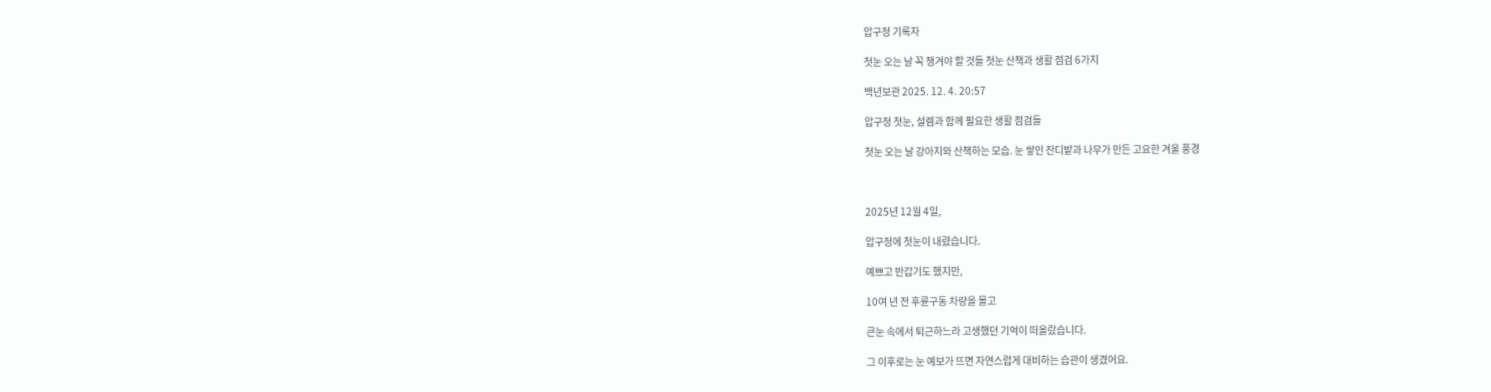압구정 기록자

첫눈 오는 날 꼭 챙겨야 할 것들 첫눈 산책과 생활 점검 6가지

백년보관 2025. 12. 4. 20:57

압구정 첫눈, 설렘과 함께 필요한 생활 점검들

첫눈 오는 날 강아지와 산책하는 모습. 눈 쌓인 잔디밭과 나무가 만든 고요한 겨울 풍경



2025년 12월 4일,

압구정에 첫눈이 내렸습니다.

예쁘고 반갑기도 했지만,

10여 년 전 후륜구동 차량을 몰고

큰눈 속에서 퇴근하느라 고생했던 기억이 떠올랐습니다.

그 이후로는 눈 예보가 뜨면 자연스럽게 대비하는 습관이 생겼어요.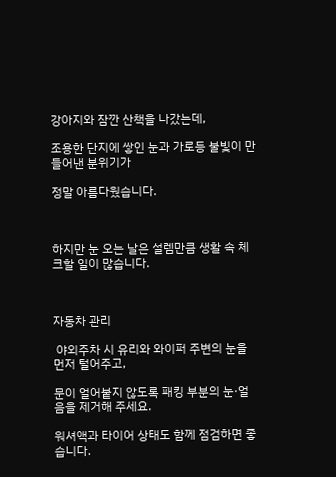강아지와 잠깐 산책을 나갔는데,

조용한 단지에 쌓인 눈과 가로등 불빛이 만들어낸 분위기가

정말 아름다웠습니다.



하지만 눈 오는 날은 설렘만큼 생활 속 체크할 일이 많습니다.



자동차 관리

 야외주차 시 유리와 와이퍼 주변의 눈을 먼저 털어주고,

문이 얼어붙지 않도록 패킹 부분의 눈·얼음을 제거해 주세요.

워셔액과 타이어 상태도 함께 점검하면 좋습니다.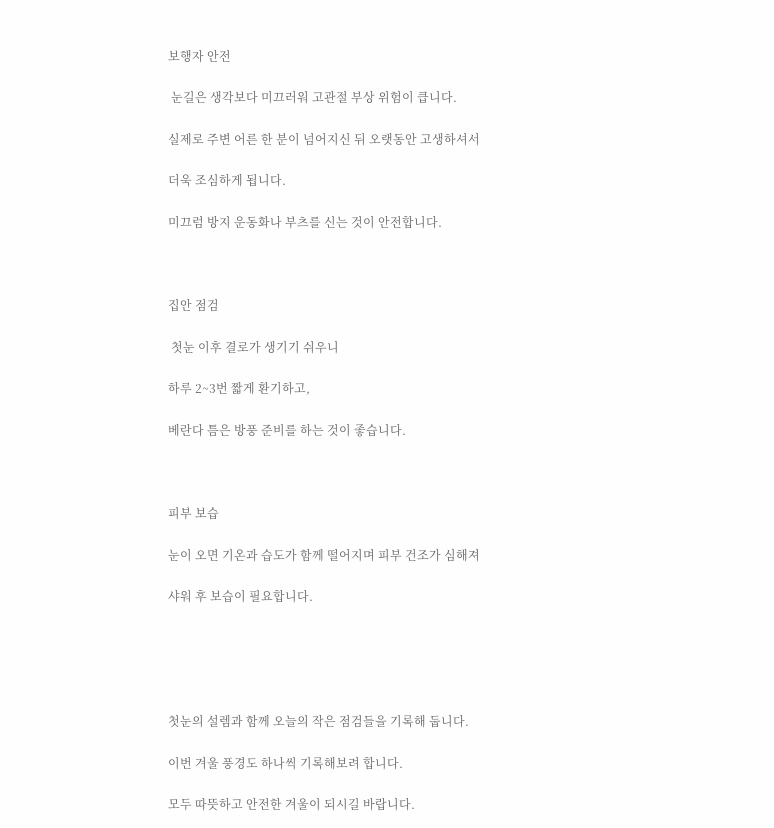보행자 안전

 눈길은 생각보다 미끄러워 고관절 부상 위험이 큽니다.

실제로 주변 어른 한 분이 넘어지신 뒤 오랫동안 고생하셔서

더욱 조심하게 됩니다.

미끄럼 방지 운동화나 부츠를 신는 것이 안전합니다.



집안 점검

 첫눈 이후 결로가 생기기 쉬우니

하루 2~3번 짧게 환기하고,

베란다 틈은 방풍 준비를 하는 것이 좋습니다.



피부 보습

눈이 오면 기온과 습도가 함께 떨어지며 피부 건조가 심해져

샤워 후 보습이 필요합니다.





첫눈의 설렘과 함께 오늘의 작은 점검들을 기록해 둡니다.

이번 겨울 풍경도 하나씩 기록해보려 합니다.

모두 따뜻하고 안전한 겨울이 되시길 바랍니다.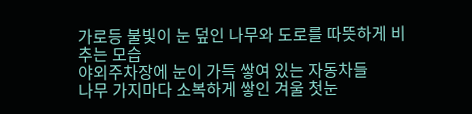가로등 불빛이 눈 덮인 나무와 도로를 따뜻하게 비추는 모습
야외주차장에 눈이 가득 쌓여 있는 자동차들
나무 가지마다 소복하게 쌓인 겨울 첫눈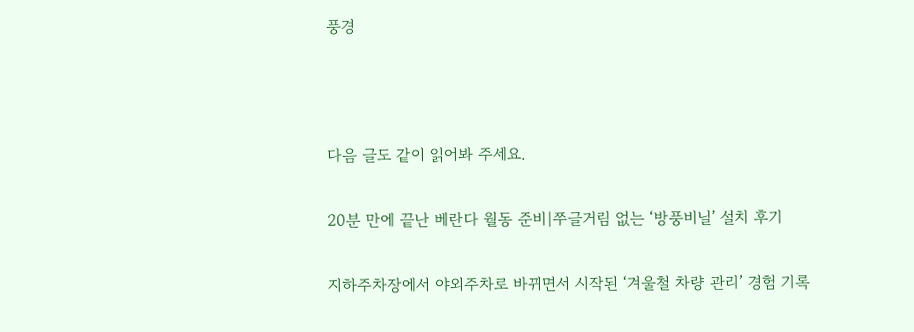풍경



다음 글도 같이 읽어봐 주세요.

20분 만에 끝난 베란다 월동 준비|쭈글거림 없는 ‘방풍비닐’ 설치 후기

지하주차장에서 야외주차로 바뀌면서 시작된 ‘겨울철 차량 관리’ 경험 기록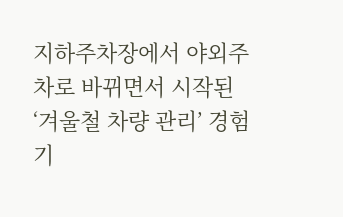지하주차장에서 야외주차로 바뀌면서 시작된 ‘겨울철 차량 관리’ 경험 기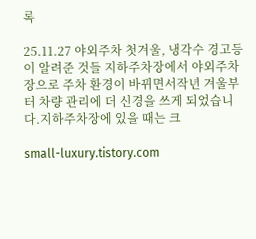록

25.11.27 야외주차 첫겨울, 냉각수 경고등이 알려준 것들 지하주차장에서 야외주차장으로 주차 환경이 바뀌면서작년 겨울부터 차량 관리에 더 신경을 쓰게 되었습니다.지하주차장에 있을 때는 크

small-luxury.tistory.com